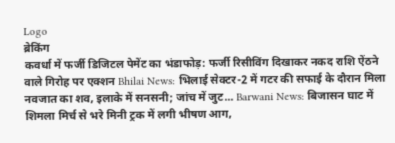Logo
ब्रेकिंग
कवर्धा में फर्जी डिजिटल पेमेंट का भंडाफोड़: फर्जी रिसीविंग दिखाकर नकद राशि ऐंठने वाले गिरोह पर एक्शन Bhilai News: भिलाई सेक्टर-2 में गटर की सफाई के दौरान मिला नवजात का शव, इलाके में सनसनी; जांच में जुट... Barwani News: बिजासन घाट में शिमला मिर्च से भरे मिनी ट्रक में लगी भीषण आग,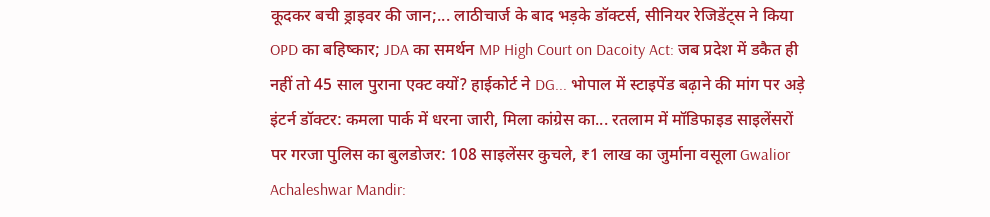कूदकर बची ड्राइवर की जान;... लाठीचार्ज के बाद भड़के डॉक्टर्स, सीनियर रेजिडेंट्स ने किया OPD का बहिष्कार; JDA का समर्थन MP High Court on Dacoity Act: जब प्रदेश में डकैत ही नहीं तो 45 साल पुराना एक्ट क्यों? हाईकोर्ट ने DG... भोपाल में स्टाइपेंड बढ़ाने की मांग पर अड़े इंटर्न डॉक्टर: कमला पार्क में धरना जारी, मिला कांग्रेस का... रतलाम में मॉडिफाइड साइलेंसरों पर गरजा पुलिस का बुलडोजर: 108 साइलेंसर कुचले, ₹1 लाख का जुर्माना वसूला Gwalior Achaleshwar Mandir: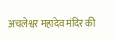अचलेश्वर महादेव मंदिर की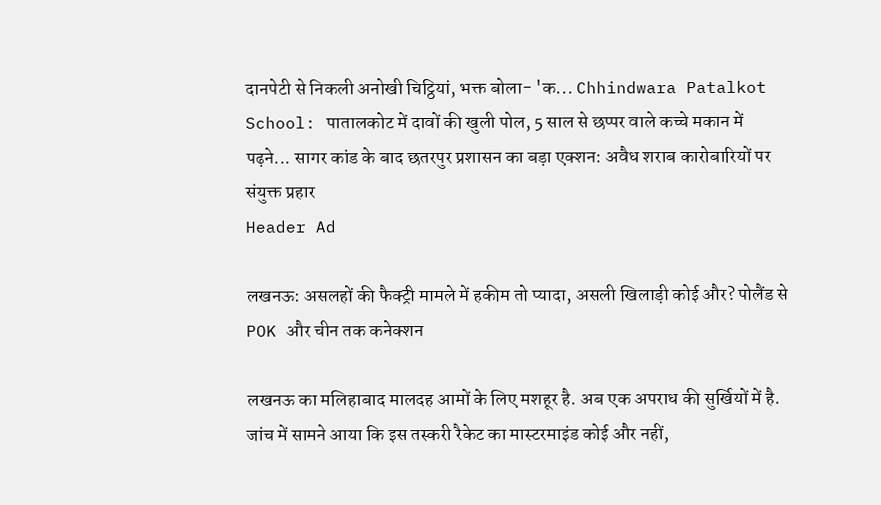दानपेटी से निकली अनोखी चिट्ठियां, भक्त बोला- 'क... Chhindwara Patalkot School: पातालकोट में दावों की खुली पोल, 5 साल से छप्पर वाले कच्चे मकान में पढ़ने... सागर कांड के बाद छतरपुर प्रशासन का बड़ा एक्शन: अवैध शराब कारोबारियों पर संयुक्त प्रहार
Header Ad

लखनऊ: असलहों की फैक्ट्री मामले में हकीम तो प्यादा, असली खिलाड़ी कोई और? पोलैंड से POK और चीन तक कनेक्शन

लखनऊ का मलिहाबाद मालदह आमों के लिए मशहूर है. अब एक अपराध की सुर्खियों में है. जांच में सामने आया कि इस तस्करी रैकेट का मास्टरमाइंड कोई और नहीं,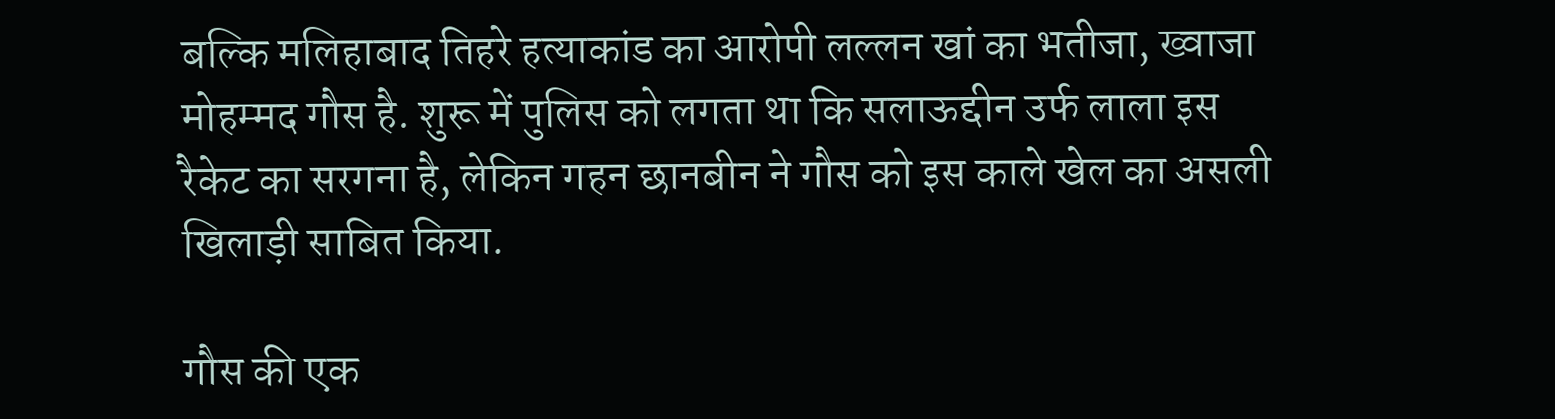बल्कि मलिहाबाद तिहरे हत्याकांड का आरोपी लल्लन खां का भतीजा, ख्वाजा मोहम्मद गौस है. शुरू में पुलिस को लगता था कि सलाऊद्दीन उर्फ लाला इस रैकेट का सरगना है, लेकिन गहन छानबीन ने गौस को इस काले खेल का असली खिलाड़ी साबित किया.

गौस की एक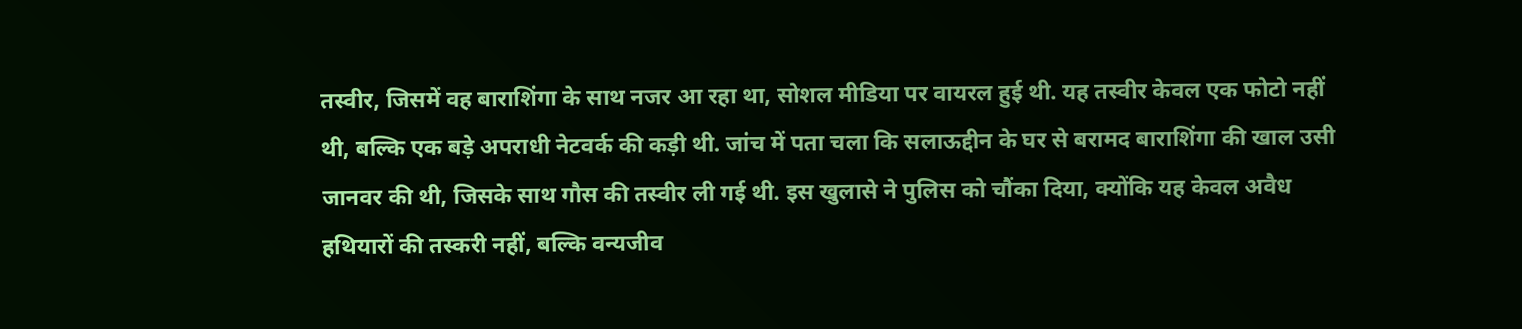तस्वीर, जिसमें वह बाराशिंगा के साथ नजर आ रहा था, सोशल मीडिया पर वायरल हुई थी. यह तस्वीर केवल एक फोटो नहीं थी, बल्कि एक बड़े अपराधी नेटवर्क की कड़ी थी. जांच में पता चला कि सलाऊद्दीन के घर से बरामद बाराशिंगा की खाल उसी जानवर की थी, जिसके साथ गौस की तस्वीर ली गई थी. इस खुलासे ने पुलिस को चौंका दिया, क्योंकि यह केवल अवैध हथियारों की तस्करी नहीं, बल्कि वन्यजीव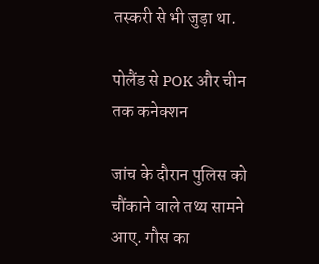तस्करी से भी जुड़ा था.

पोलैंड से POK और चीन तक कनेक्शन

जांच के दौरान पुलिस को चौंकाने वाले तथ्य सामने आए. गौस का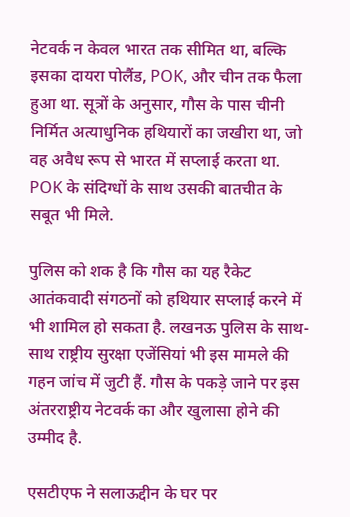नेटवर्क न केवल भारत तक सीमित था, बल्कि इसका दायरा पोलैंड, POK, और चीन तक फैला हुआ था. सूत्रों के अनुसार, गौस के पास चीनी निर्मित अत्याधुनिक हथियारों का जखीरा था, जो वह अवैध रूप से भारत में सप्लाई करता था. POK के संदिग्धों के साथ उसकी बातचीत के सबूत भी मिले.

पुलिस को शक है कि गौस का यह रैकेट आतंकवादी संगठनों को हथियार सप्लाई करने में भी शामिल हो सकता है. लखनऊ पुलिस के साथ-साथ राष्ट्रीय सुरक्षा एजेंसियां भी इस मामले की गहन जांच में जुटी हैं. गौस के पकड़े जाने पर इस अंतरराष्ट्रीय नेटवर्क का और खुलासा होने की उम्मीद है.

एसटीएफ ने सलाऊद्दीन के घर पर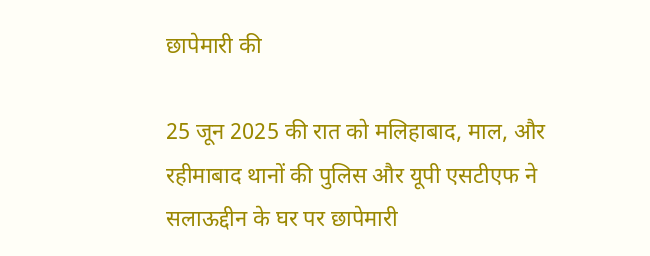छापेमारी की

25 जून 2025 की रात को मलिहाबाद, माल, और रहीमाबाद थानों की पुलिस और यूपी एसटीएफ ने सलाऊद्दीन के घर पर छापेमारी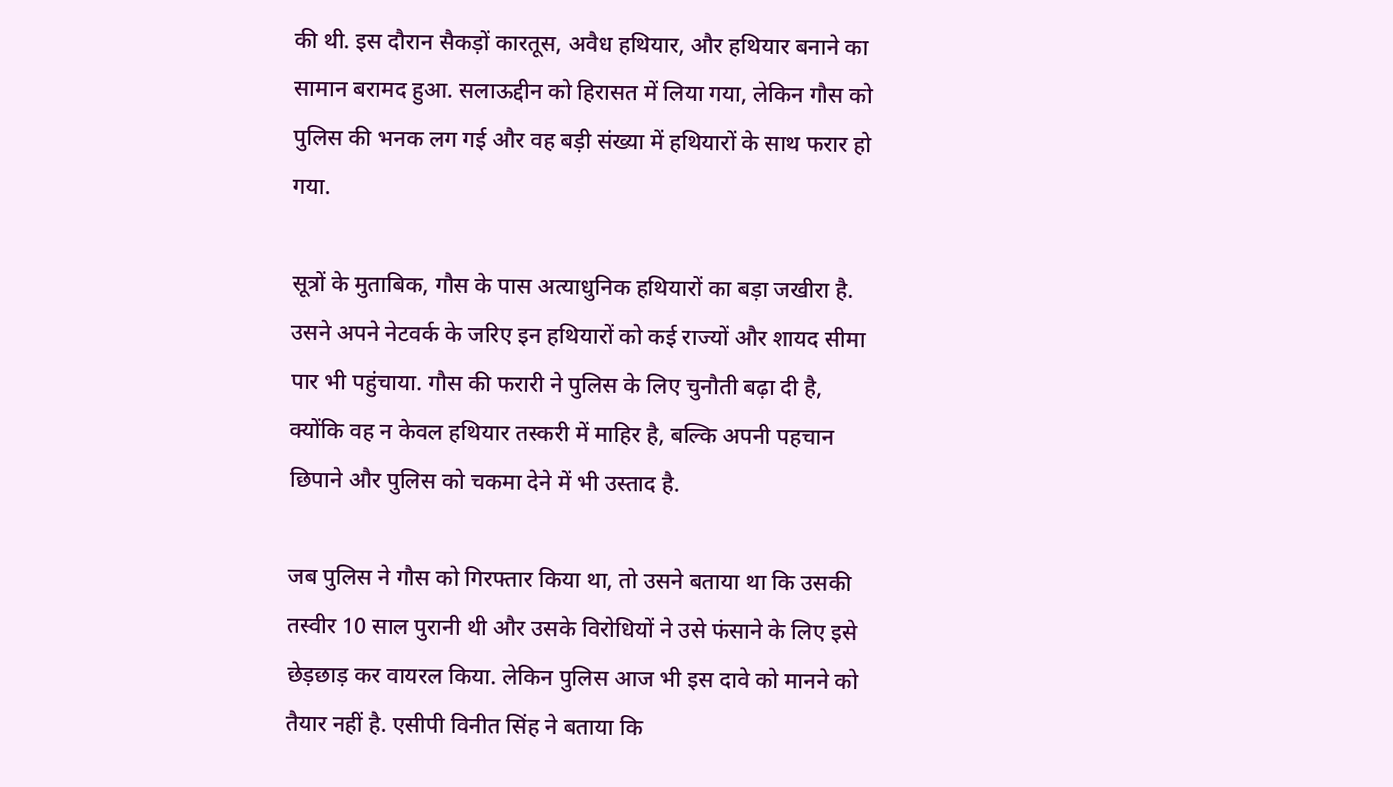की थी. इस दौरान सैकड़ों कारतूस, अवैध हथियार, और हथियार बनाने का सामान बरामद हुआ. सलाऊद्दीन को हिरासत में लिया गया, लेकिन गौस को पुलिस की भनक लग गई और वह बड़ी संख्या में हथियारों के साथ फरार हो गया.

सूत्रों के मुताबिक, गौस के पास अत्याधुनिक हथियारों का बड़ा जखीरा है. उसने अपने नेटवर्क के जरिए इन हथियारों को कई राज्यों और शायद सीमा पार भी पहुंचाया. गौस की फरारी ने पुलिस के लिए चुनौती बढ़ा दी है, क्योंकि वह न केवल हथियार तस्करी में माहिर है, बल्कि अपनी पहचान छिपाने और पुलिस को चकमा देने में भी उस्ताद है.

जब पुलिस ने गौस को गिरफ्तार किया था, तो उसने बताया था कि उसकी तस्वीर 10 साल पुरानी थी और उसके विरोधियों ने उसे फंसाने के लिए इसे छेड़छाड़ कर वायरल किया. लेकिन पुलिस आज भी इस दावे को मानने को तैयार नहीं है. एसीपी विनीत सिंह ने बताया कि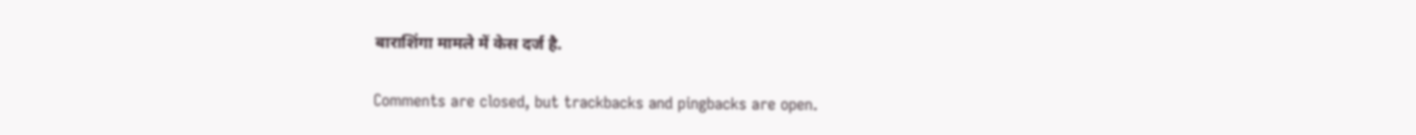बाराशिंगा मामले में केस दर्ज है.

Comments are closed, but trackbacks and pingbacks are open.